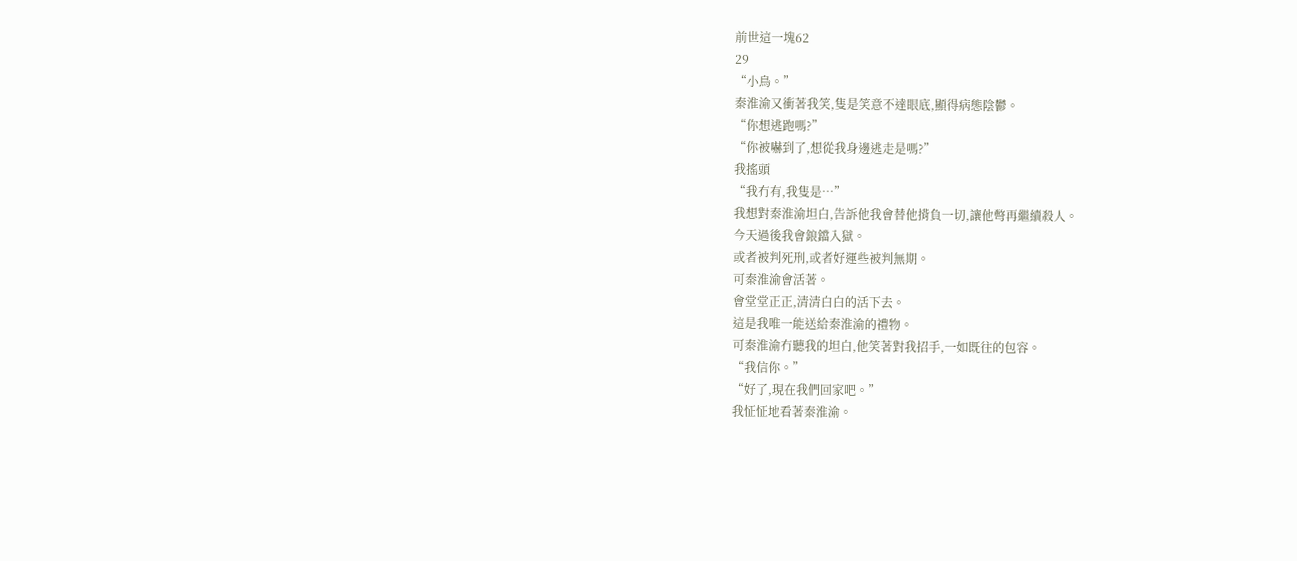前世這一塊62
29
“小鳥。”
秦淮渝又衝著我笑,隻是笑意不達眼底,顯得病態陰鬱。
“你想逃跑嗎?”
“你被嚇到了,想從我身邊逃走是嗎?”
我搖頭
“我冇有,我隻是…”
我想對秦淮渝坦白,告訴他我會替他揹負一切,讓他彆再繼續殺人。
今天過後我會鋃鐺入獄。
或者被判死刑,或者好運些被判無期。
可秦淮渝會活著。
會堂堂正正,清清白白的活下去。
這是我唯一能送給秦淮渝的禮物。
可秦淮渝冇聽我的坦白,他笑著對我招手,一如既往的包容。
“我信你。”
“好了,現在我們回家吧。”
我怔怔地看著秦淮渝。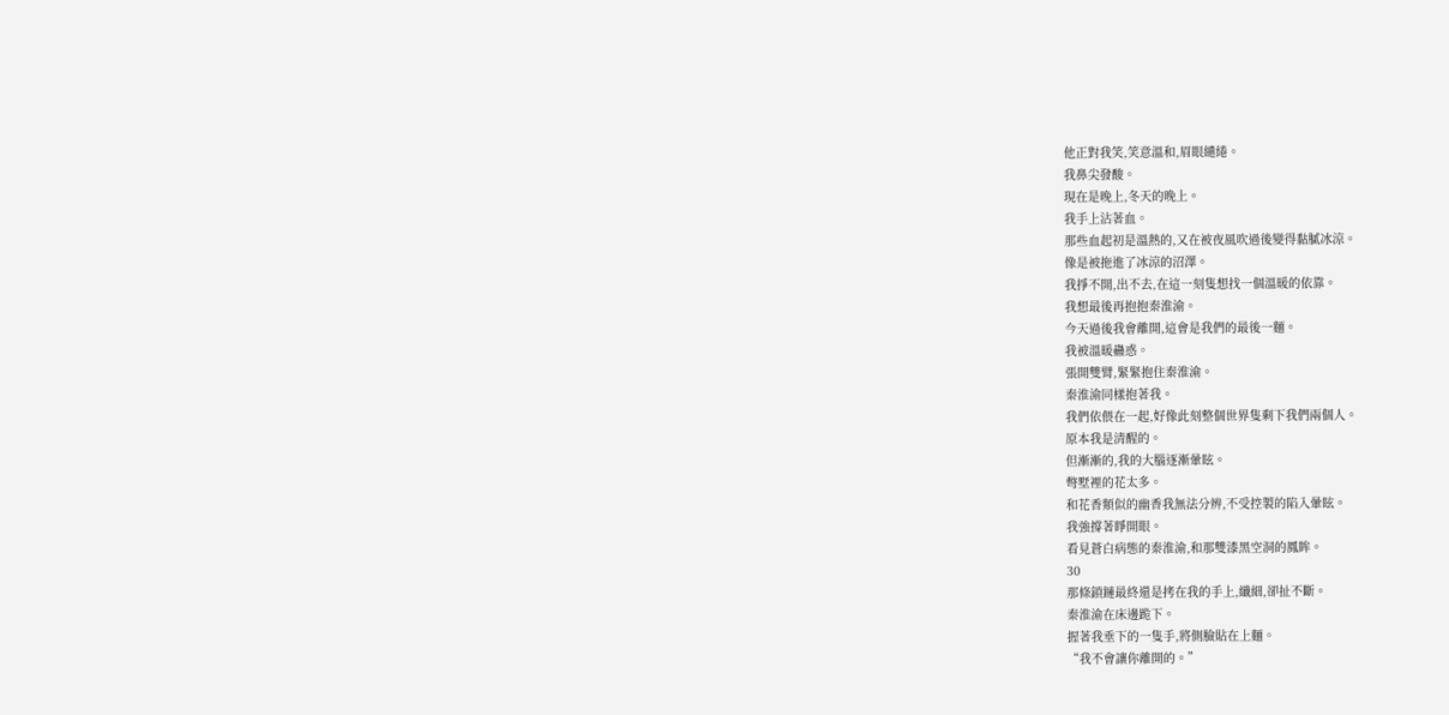他正對我笑,笑意溫和,眉眼繾綣。
我鼻尖發酸。
現在是晚上,冬天的晚上。
我手上沾著血。
那些血起初是溫熱的,又在被夜風吹過後變得黏膩冰涼。
像是被拖進了冰涼的沼澤。
我掙不開,出不去,在這一刻隻想找一個溫暖的依靠。
我想最後再抱抱秦淮渝。
今天過後我會離開,這會是我們的最後一麵。
我被溫暖蠱惑。
張開雙臂,緊緊抱住秦淮渝。
秦淮渝同樣抱著我。
我們依偎在一起,好像此刻整個世界隻剩下我們兩個人。
原本我是清醒的。
但漸漸的,我的大腦逐漸暈眩。
彆墅裡的花太多。
和花香類似的幽香我無法分辨,不受控製的陷入暈眩。
我強撐著睜開眼。
看見蒼白病態的秦淮渝,和那雙漆黑空洞的鳳眸。
30
那條鎖鏈最終還是拷在我的手上,纖細,卻扯不斷。
秦淮渝在床邊跪下。
握著我垂下的一隻手,將側臉貼在上麵。
“我不會讓你離開的。”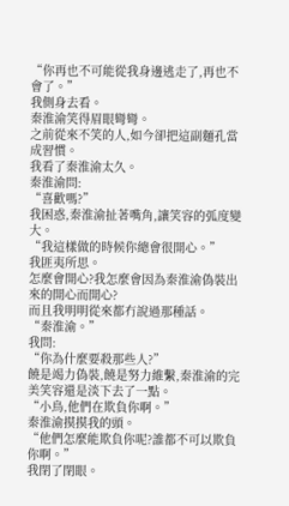“你再也不可能從我身邊逃走了,再也不會了。”
我側身去看。
秦淮渝笑得眉眼彎彎。
之前從來不笑的人,如今卻把這副麵孔當成習慣。
我看了秦淮渝太久。
秦淮渝問:
“喜歡嗎?”
我困惑,秦淮渝扯著嘴角,讓笑容的弧度變大。
“我這樣做的時候你總會很開心。”
我匪夷所思。
怎麼會開心?我怎麼會因為秦淮渝偽裝出來的開心而開心?
而且我明明從來都冇說過那種話。
“秦淮渝。”
我問:
“你為什麼要殺那些人?”
饒是竭力偽裝,饒是努力維繫,秦淮渝的完美笑容還是淡下去了一點。
“小鳥,他們在欺負你啊。”
秦淮渝摸摸我的頭。
“他們怎麼能欺負你呢?誰都不可以欺負你啊。”
我閉了閉眼。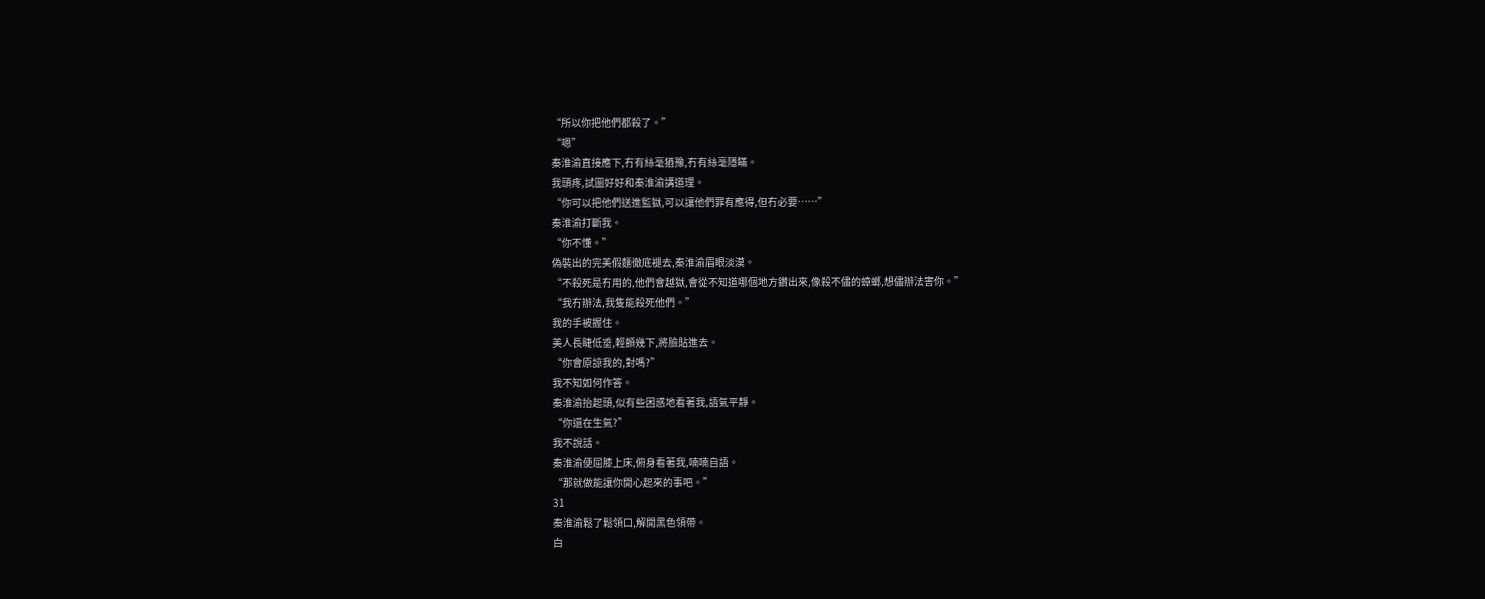“所以你把他們都殺了。”
“嗯”
秦淮渝直接應下,冇有絲毫猶豫,冇有絲毫隱瞞。
我頭疼,試圖好好和秦淮渝講道理。
“你可以把他們送進監獄,可以讓他們罪有應得,但冇必要……”
秦淮渝打斷我。
“你不懂。”
偽裝出的完美假麵徹底褪去,秦淮渝眉眼淡漠。
“不殺死是冇用的,他們會越獄,會從不知道哪個地方鑽出來,像殺不儘的蟑螂,想儘辦法害你。”
“我冇辦法,我隻能殺死他們。”
我的手被握住。
美人長睫低垂,輕顫幾下,將臉貼進去。
“你會原諒我的,對嗎?”
我不知如何作答。
秦淮渝抬起頭,似有些困惑地看著我,語氣平靜。
“你還在生氣?”
我不說話。
秦淮渝便屈膝上床,俯身看著我,喃喃自語。
“那就做能讓你開心起來的事吧。”
31
秦淮渝鬆了鬆領口,解開黑色領帶。
白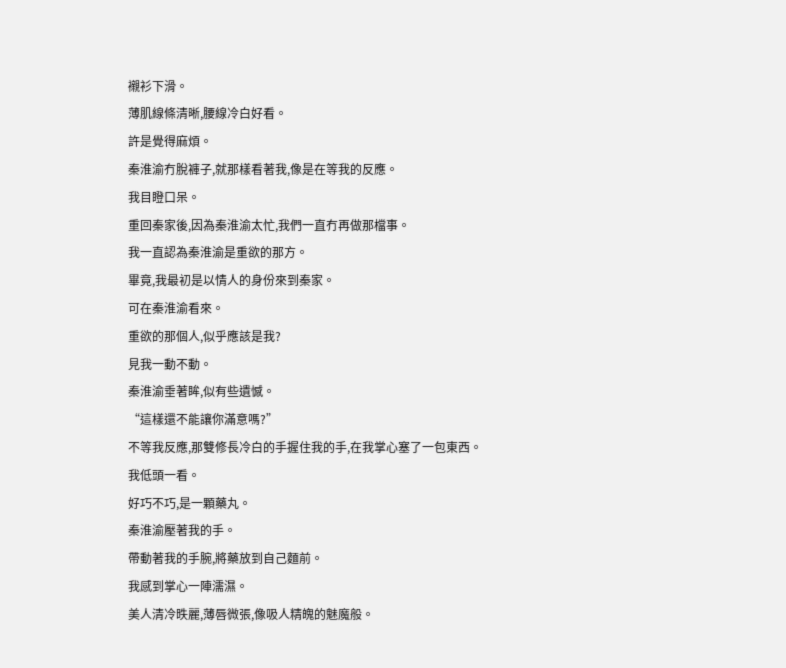襯衫下滑。
薄肌線條清晰,腰線冷白好看。
許是覺得麻煩。
秦淮渝冇脫褲子,就那樣看著我,像是在等我的反應。
我目瞪口呆。
重回秦家後,因為秦淮渝太忙,我們一直冇再做那檔事。
我一直認為秦淮渝是重欲的那方。
畢竟,我最初是以情人的身份來到秦家。
可在秦淮渝看來。
重欲的那個人,似乎應該是我?
見我一動不動。
秦淮渝垂著眸,似有些遺憾。
“這樣還不能讓你滿意嗎?”
不等我反應,那雙修長冷白的手握住我的手,在我掌心塞了一包東西。
我低頭一看。
好巧不巧,是一顆藥丸。
秦淮渝壓著我的手。
帶動著我的手腕,將藥放到自己麵前。
我感到掌心一陣濡濕。
美人清冷昳麗,薄唇微張,像吸人精魄的魅魔般。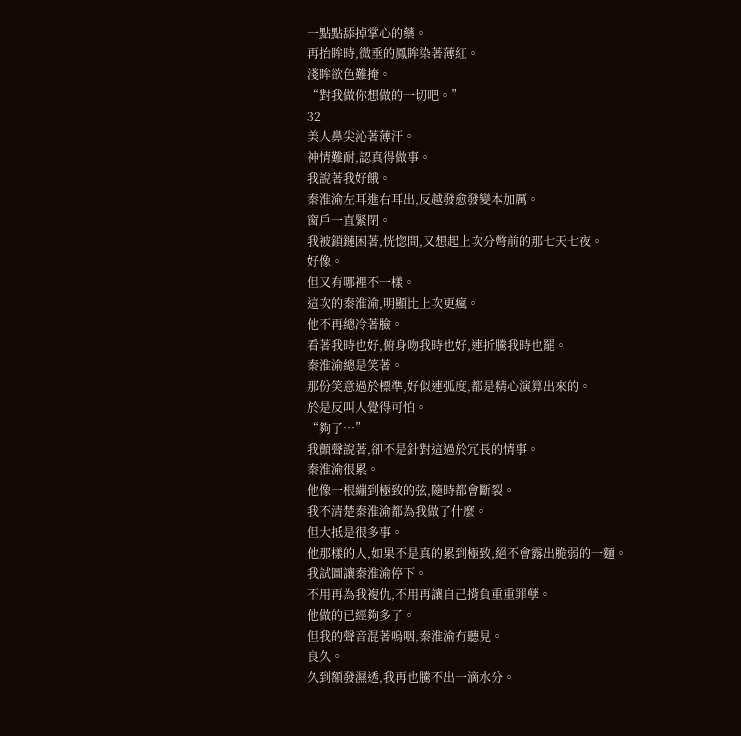一點點舔掉掌心的藥。
再抬眸時,微垂的鳳眸染著薄紅。
淺眸欲色難掩。
“對我做你想做的一切吧。”
32
美人鼻尖沁著薄汗。
神情難耐,認真得做事。
我說著我好餓。
秦淮渝左耳進右耳出,反越發愈發變本加厲。
窗戶一直緊閉。
我被鎖鏈困著,恍惚間,又想起上次分彆前的那七天七夜。
好像。
但又有哪裡不一樣。
這次的秦淮渝,明顯比上次更瘋。
他不再總冷著臉。
看著我時也好,俯身吻我時也好,連折騰我時也罷。
秦淮渝總是笑著。
那份笑意過於標準,好似連弧度,都是精心演算出來的。
於是反叫人覺得可怕。
“夠了…”
我顫聲說著,卻不是針對這過於冗長的情事。
秦淮渝很累。
他像一根繃到極致的弦,隨時都會斷裂。
我不清楚秦淮渝都為我做了什麼。
但大抵是很多事。
他那樣的人,如果不是真的累到極致,絕不會露出脆弱的一麵。
我試圖讓秦淮渝停下。
不用再為我複仇,不用再讓自己揹負重重罪孽。
他做的已經夠多了。
但我的聲音混著嗚咽,秦淮渝冇聽見。
良久。
久到額發濕透,我再也騰不出一滴水分。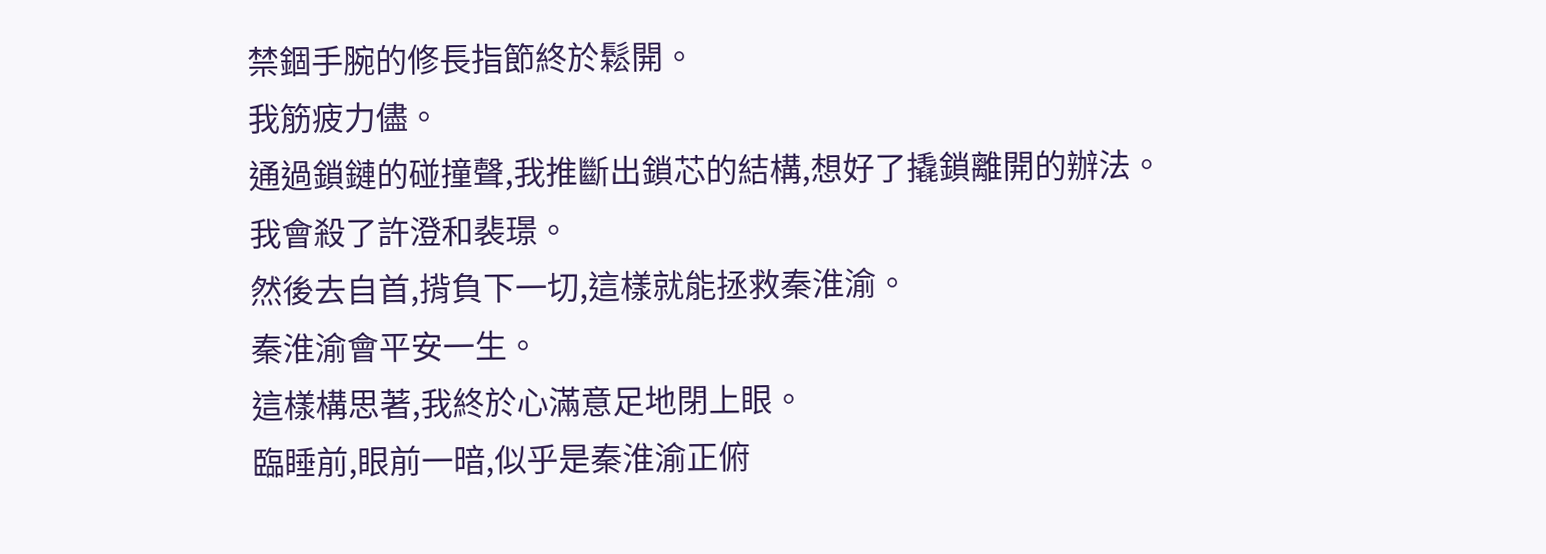禁錮手腕的修長指節終於鬆開。
我筋疲力儘。
通過鎖鏈的碰撞聲,我推斷出鎖芯的結構,想好了撬鎖離開的辦法。
我會殺了許澄和裴璟。
然後去自首,揹負下一切,這樣就能拯救秦淮渝。
秦淮渝會平安一生。
這樣構思著,我終於心滿意足地閉上眼。
臨睡前,眼前一暗,似乎是秦淮渝正俯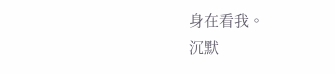身在看我。
沉默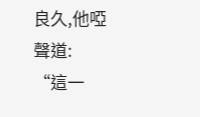良久,他啞聲道:
“這一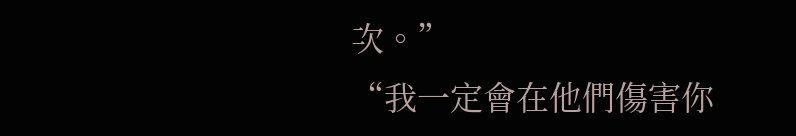次。”
“我一定會在他們傷害你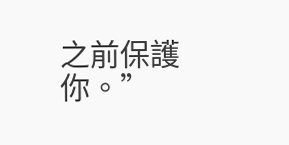之前保護你。”